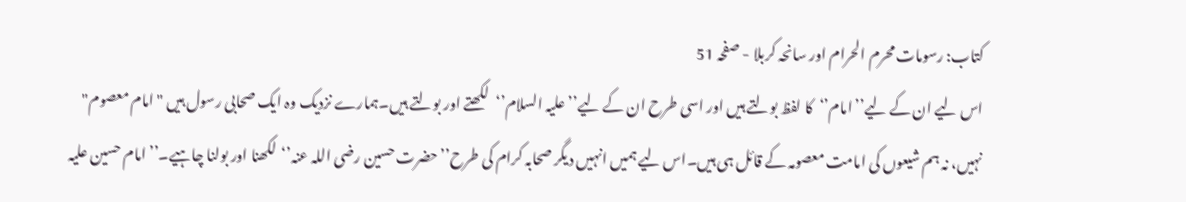کتاب: رسومات محرم الحرام اور سانحہ کربلا - صفحہ 51
اس لیے ان کے لیے’’امام’‘کا لفظ بولتے ہیں اور اسی طرح ان کے لیے’’علیہ السلام’‘لکھتے اور بولتے ہیں۔ہمارے نزدیک وہ ایک صحابی رسول ہیں "امام معصوم" نہیں، نہ ہم شیعوں کی امامت معصومہ کے قائل ہی ہیں۔اس لیے ہمیں انہیں دیگر صحابہ کرام کی طرح’’حضرت حسین رضی اللہ عنہ’‘لکھنا اور بولنا چاہیے۔’’امام حسین علیہ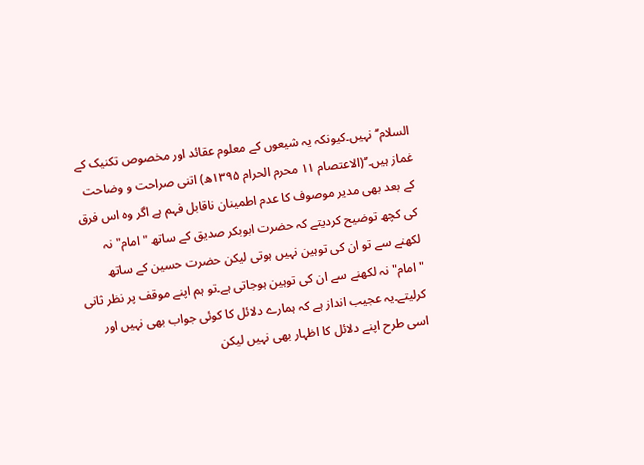السلام’‘نہیں۔کیونکہ یہ شیعوں کے معلوم عقائد اور مخصوص تکنیک کے غماز ہیں۔’‘(الاعتصام ۱۱ محرم الحرام ۱۳۹۵ھ) اتنی صراحت و وضاحت کے بعد بھی مدیر موصوف کا عدم اطمینان ناقابل فہم ہے اگر وہ اس فرق کی کچھ توضیح کردیتے کہ حضرت ابوبکر صدیق کے ساتھ "امام" نہ لکھنے سے تو ان کی توہین نہیں ہوتی لیکن حضرت حسین کے ساتھ "امام" نہ لکھنے سے ان کی توہین ہوجاتی ہے۔تو ہم اپنے موقف پر نظر ثانی کرلیتے۔یہ عجیب انداز ہے کہ ہمارے دلائل کا کوئی جواب بھی نہیں اور اسی طرح اپنے دلائل کا اظہار بھی نہیں لیکن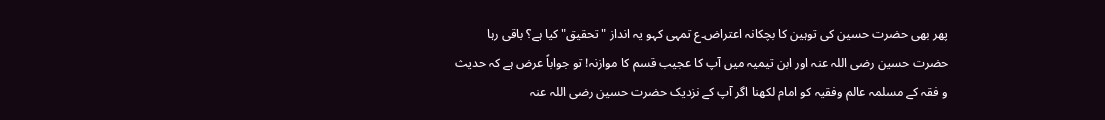پھر بھی حضرت حسین کی توہین کا بچکانہ اعتراض۔ع تمہی کہو یہ انداز "تحقیق" کیا ہے؟ باقی رہا حضرت حسین رضی اللہ عنہ اور ابن تیمیہ میں آپ کا عجیب قسم کا موازنہ! تو جواباً عرض ہے کہ حدیث و فقہ کے مسلمہ عالم وفقیہ کو امام لکھنا اگر آپ کے نزدیک حضرت حسین رضی اللہ عنہ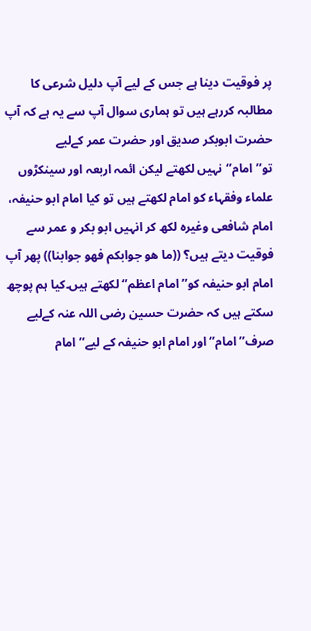پر فوقیت دینا ہے جس کے لیے آپ دلیل شرعی کا مطالبہ کررہے ہیں تو ہماری سوال آپ سے یہ ہے کہ آپ حضرت ابوبکر صدیق اور حضرت عمر کےلیے تو’’امام’‘نہیں لکھتے لیکن ائمہ اربعہ اور سینکڑوں علماء وفقہاء کو امام لکھتے ہیں تو کیا امام ابو حنیفہ، امام شافعی وغیرہ لکھ کر انہیں ابو بکر و عمر سے فوقیت دیتے ہیں؟ ((ما ھو جوابکم فھو جوابنا)) پھر آپ امام ابو حنیفہ کو’’امام اعظم’‘لکھتے ہیں۔کیا ہم پوچھ سکتے ہیں کہ حضرت حسین رضی اللہ عنہ کےلیے صرف’’امام’‘اور امام ابو حنیفہ کے لیے’’امام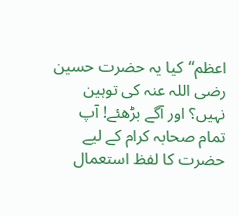اعظم‘‘کیا یہ حضرت حسین رضی اللہ عنہ کی توہین نہیں؟ اور آگے بڑھئے! آپ تمام صحابہ کرام کے لیے حضرت کا لفظ استعمال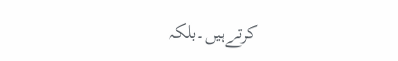کرتےہیں۔بلکہ